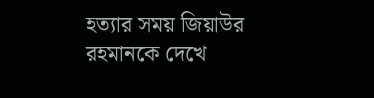হত্যার সময় জিয়াউর রহমানকে দেখে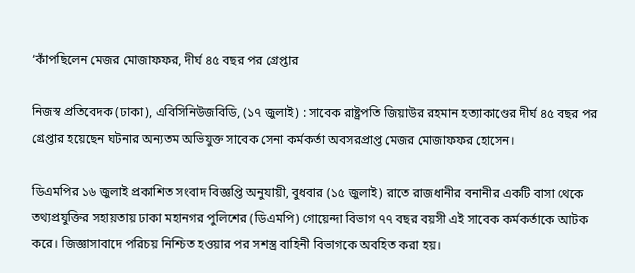‘কাঁপছিলেন মেজর মোজাফফর, দীর্ঘ ৪৫ বছর পর গ্রেপ্তার

নিজস্ব প্রতিবেদক (ঢাকা), এবিসিনিউজবিডি, (১৭ জুলাই) : সাবেক রাষ্ট্রপতি জিয়াউর রহমান হত্যাকাণ্ডের দীর্ঘ ৪৫ বছর পর গ্রেপ্তার হয়েছেন ঘটনার অন্যতম অভিযুক্ত সাবেক সেনা কর্মকর্তা অবসরপ্রাপ্ত মেজর মোজাফফর হোসেন।

ডিএমপির ১৬ জুলাই প্রকাশিত সংবাদ বিজ্ঞপ্তি অনুযায়ী, বুধবার (১৫ জুলাই) রাতে রাজধানীর বনানীর একটি বাসা থেকে তথ্যপ্রযুক্তির সহায়তায় ঢাকা মহানগর পুলিশের (ডিএমপি) গোয়েন্দা বিভাগ ৭৭ বছর বয়সী এই সাবেক কর্মকর্তাকে আটক করে। জিজ্ঞাসাবাদে পরিচয় নিশ্চিত হওয়ার পর সশস্ত্র বাহিনী বিভাগকে অবহিত করা হয়।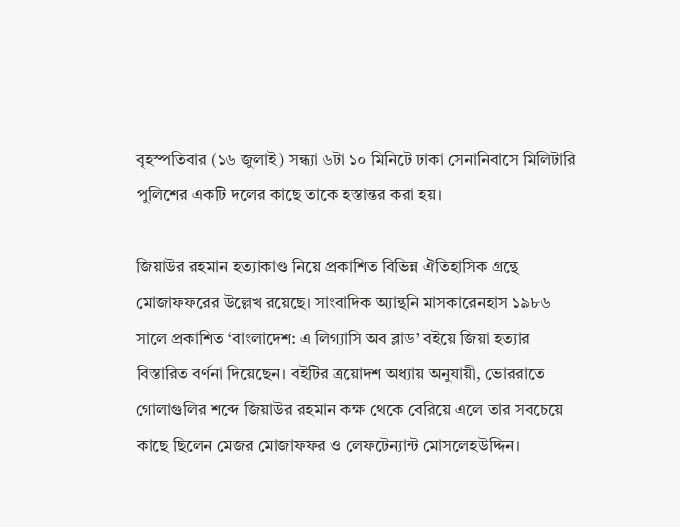বৃহস্পতিবার (১৬ জুলাই) সন্ধ্যা ৬টা ১০ মিনিটে ঢাকা সেনানিবাসে মিলিটারি পুলিশের একটি দলের কাছে তাকে হস্তান্তর করা হয়।

জিয়াউর রহমান হত্যাকাণ্ড নিয়ে প্রকাশিত বিভিন্ন ঐতিহাসিক গ্রন্থে মোজাফফরের উল্লেখ রয়েছে। সাংবাদিক অ্যান্থনি মাসকারেনহাস ১৯৮৬ সালে প্রকাশিত ‘বাংলাদেশ: এ লিগ্যাসি অব ব্লাড’ বইয়ে জিয়া হত্যার বিস্তারিত বর্ণনা দিয়েছেন। বইটির ত্রয়োদশ অধ্যায় অনুযায়ী, ভোররাতে গোলাগুলির শব্দে জিয়াউর রহমান কক্ষ থেকে বেরিয়ে এলে তার সবচেয়ে কাছে ছিলেন মেজর মোজাফফর ও লেফটেন্যান্ট মোসলেহউদ্দিন।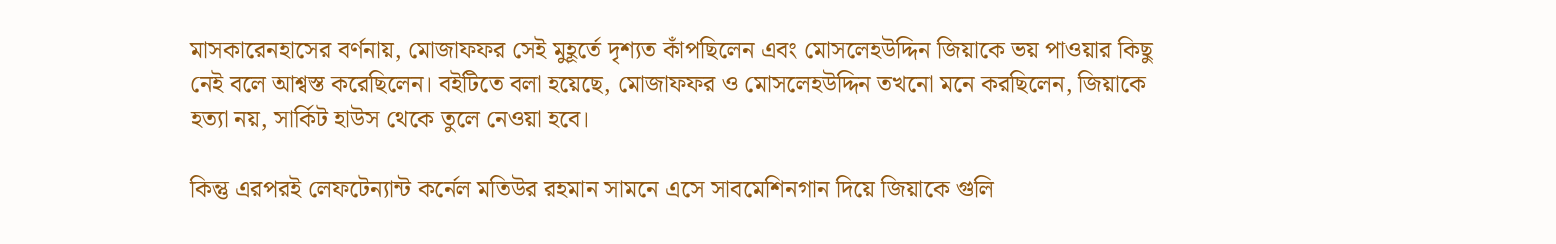মাসকারেনহাসের বর্ণনায়, মোজাফফর সেই মুহূর্তে দৃশ্যত কাঁপছিলেন এবং মোসলেহউদ্দিন জিয়াকে ভয় পাওয়ার কিছু নেই বলে আশ্বস্ত করেছিলেন। বইটিতে বলা হয়েছে, মোজাফফর ও মোসলেহউদ্দিন তখনো মনে করছিলেন, জিয়াকে হত্যা নয়, সার্কিট হাউস থেকে তুলে নেওয়া হবে।

কিন্তু এরপরই লেফটেন্যান্ট কর্নেল মতিউর রহমান সামনে এসে সাবমেশিনগান দিয়ে জিয়াকে গুলি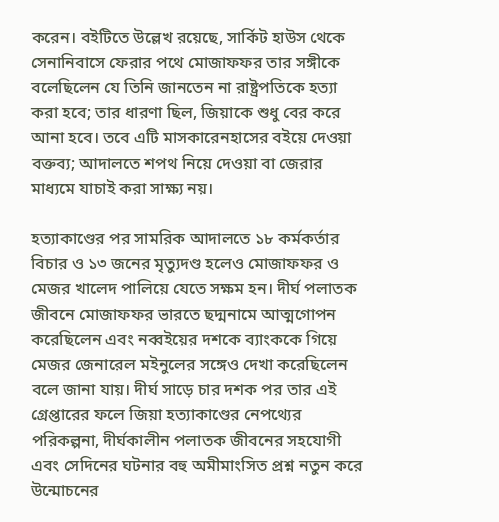করেন। বইটিতে উল্লেখ রয়েছে, সার্কিট হাউস থেকে সেনানিবাসে ফেরার পথে মোজাফফর তার সঙ্গীকে বলেছিলেন যে তিনি জানতেন না রাষ্ট্রপতিকে হত্যা করা হবে; তার ধারণা ছিল, জিয়াকে শুধু বের করে আনা হবে। তবে এটি মাসকারেনহাসের বইয়ে দেওয়া বক্তব্য; আদালতে শপথ নিয়ে দেওয়া বা জেরার মাধ্যমে যাচাই করা সাক্ষ্য নয়।

হত্যাকাণ্ডের পর সামরিক আদালতে ১৮ কর্মকর্তার বিচার ও ১৩ জনের মৃত্যুদণ্ড হলেও মোজাফফর ও মেজর খালেদ পালিয়ে যেতে সক্ষম হন। দীর্ঘ পলাতক জীবনে মোজাফফর ভারতে ছদ্মনামে আত্মগোপন করেছিলেন এবং নব্বইয়ের দশকে ব্যাংককে গিয়ে মেজর জেনারেল মইনুলের সঙ্গেও দেখা করেছিলেন বলে জানা যায়। দীর্ঘ সাড়ে চার দশক পর তার এই গ্রেপ্তারের ফলে জিয়া হত্যাকাণ্ডের নেপথ্যের পরিকল্পনা, দীর্ঘকালীন পলাতক জীবনের সহযোগী এবং সেদিনের ঘটনার বহু অমীমাংসিত প্রশ্ন নতুন করে উন্মোচনের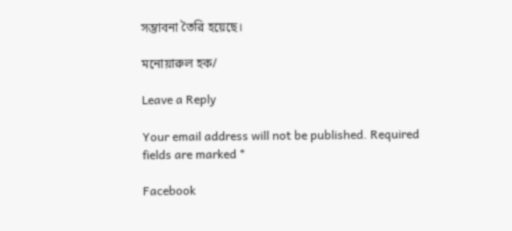সম্ভাবনা তৈরি হয়েছে।

মনোয়ারুল হক/

Leave a Reply

Your email address will not be published. Required fields are marked *

Facebook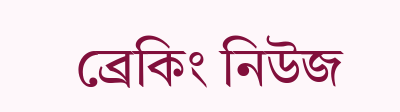ব্রেকিং নিউজ